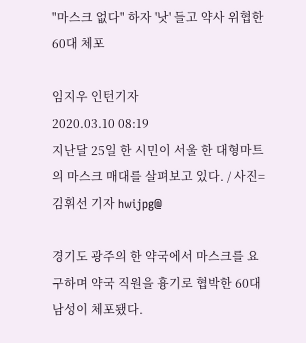"마스크 없다" 하자 '낫' 들고 약사 위협한 60대 체포

임지우 인턴기자
2020.03.10 08:19
지난달 25일 한 시민이 서울 한 대형마트의 마스크 매대를 살펴보고 있다. / 사진=김휘선 기자 hwijpg@

경기도 광주의 한 약국에서 마스크를 요구하며 약국 직원을 흉기로 협박한 60대 남성이 체포됐다.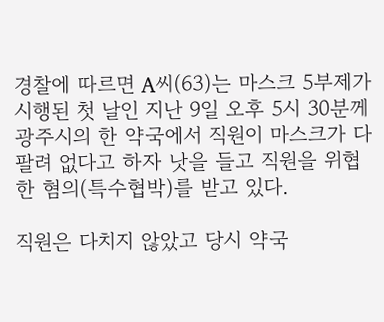경찰에 따르면 A씨(63)는 마스크 5부제가 시행된 첫 날인 지난 9일 오후 5시 30분께 광주시의 한 약국에서 직원이 마스크가 다 팔려 없다고 하자 낫을 들고 직원을 위협한 혐의(특수협박)를 받고 있다.

직원은 다치지 않았고 당시 약국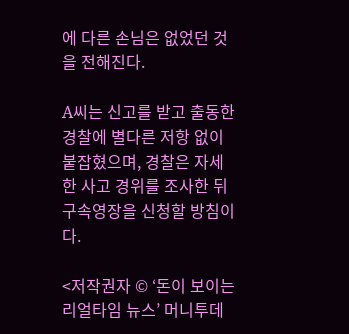에 다른 손님은 없었던 것을 전해진다.

A씨는 신고를 받고 출동한 경찰에 별다른 저항 없이 붙잡혔으며, 경찰은 자세한 사고 경위를 조사한 뒤 구속영장을 신청할 방침이다.

<저작권자 © ‘돈이 보이는 리얼타임 뉴스’ 머니투데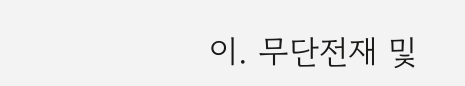이. 무단전재 및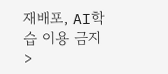재배포, AI학습 이용 금지>